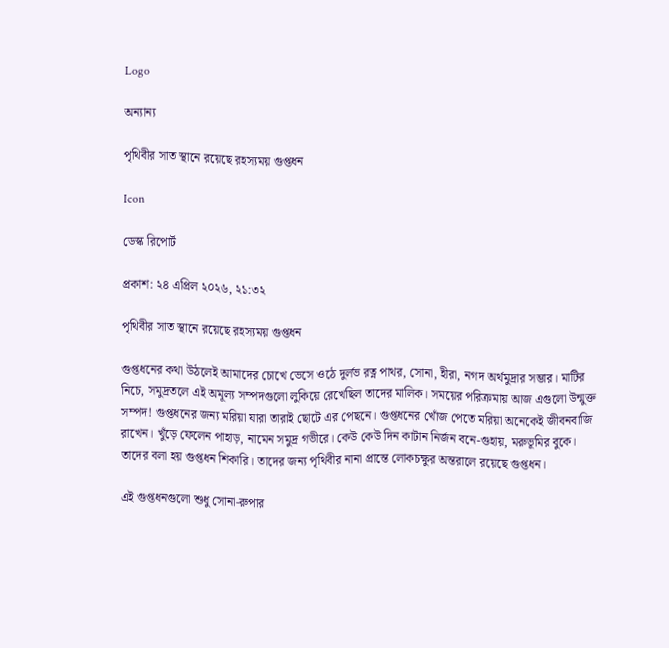Logo

অন্যান্য

পৃথিবীর সাত স্থানে রয়েছে রহস্যময় গুপ্তধন

Icon

ডেস্ক রিপোর্ট

প্রকাশ: ২৪ এপ্রিল ২০২৬, ২১:৩২

পৃথিবীর সাত স্থানে রয়েছে রহস্যময় গুপ্তধন

গুপ্তধনের কথা উঠলেই আমাদের চোখে ভেসে ওঠে দুর্লভ রত্ন পাথর, সোনা, হীরা, নগদ অর্থমুদ্রার সম্ভার। মাটির নিচে, সমুদ্রতলে এই অমূল্য সম্পদগুলো লুকিয়ে রেখেছিল তাদের মালিক। সময়ের পরিক্রমায় আজ এগুলো উন্মুক্ত সম্পদ! গুপ্তধনের জন্য মরিয়া যারা তারাই ছোটে এর পেছনে। গুপ্তধনের খোঁজ পেতে মরিয়া অনেকেই জীবনবাজি রাখেন। খুঁড়ে ফেলেন পাহাড়, নামেন সমুদ্র গভীরে। কেউ কেউ দিন কাটান নির্জন বনে-গুহায়, মরুভূমির বুকে। তাদের বলা হয় গুপ্তধন শিকারি। তাদের জন্য পৃথিবীর নানা প্রান্তে লোকচক্ষুর অন্তরালে রয়েছে গুপ্তধন।

এই গুপ্তধনগুলো শুধু সোনা-রুপার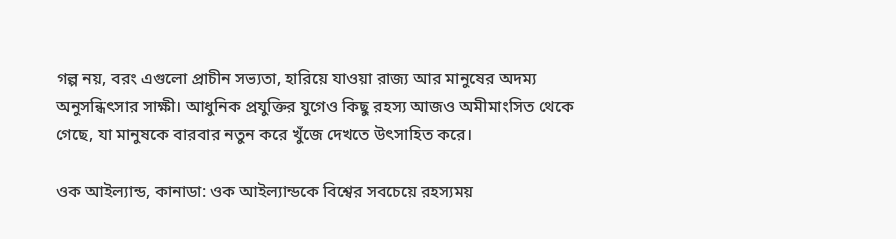গল্প নয়, বরং এগুলো প্রাচীন সভ্যতা, হারিয়ে যাওয়া রাজ্য আর মানুষের অদম্য অনুসন্ধিৎসার সাক্ষী। আধুনিক প্রযুক্তির যুগেও কিছু রহস্য আজও অমীমাংসিত থেকে গেছে, যা মানুষকে বারবার নতুন করে খুঁজে দেখতে উৎসাহিত করে।

ওক আইল্যান্ড, কানাডা: ওক আইল্যান্ডকে বিশ্বের সবচেয়ে রহস্যময়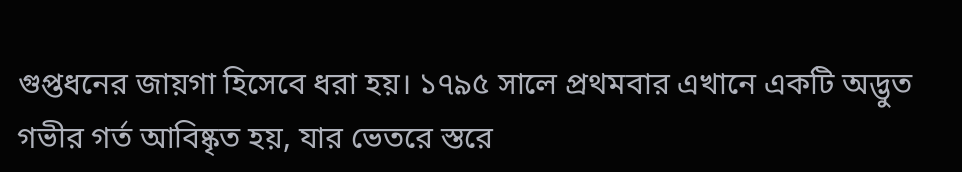গুপ্তধনের জায়গা হিসেবে ধরা হয়। ১৭৯৫ সালে প্রথমবার এখানে একটি অদ্ভুত গভীর গর্ত আবিষ্কৃত হয়, যার ভেতরে স্তরে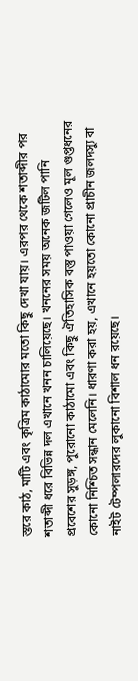স্তরে কাঠ, মাটি এবং কৃত্রিম কাঠামোর মতো কিছু দেখা যায়। এরপর থেকে শতাব্দীর পর শতাব্দী ধরে বিভিন্ন দল এখানে খনন চালিয়েছে। খননের সময় অনেক জটিল পানি প্রবেশের সুড়ঙ্গ, পুরোনো কাঠামো এবং কিছু ঐতিহাসিক বস্তু পাওয়া গেলেও মূল গুপ্তধনের কোনো নিশ্চিত সন্ধান মেলেনি। ধারণা করা হয়, এখানে হয়তো কোনো প্রাচীন জলদস্যু বা নাইট টেম্পলারদের লুকানো বিশাল ধন রয়েছে।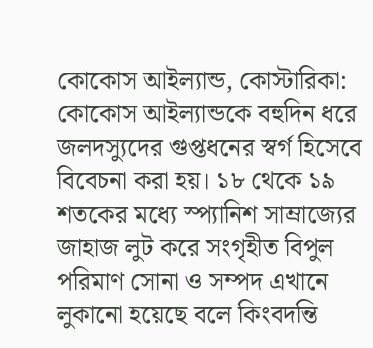কোকোস আইল্যান্ড, কোস্টারিকা: কোকোস আইল্যান্ডকে বহুদিন ধরে জলদস্যুদের গুপ্তধনের স্বর্গ হিসেবে বিবেচনা করা হয়। ১৮ থেকে ১৯ শতকের মধ্যে স্প্যানিশ সাম্রাজ্যের জাহাজ লুট করে সংগৃহীত বিপুল পরিমাণ সোনা ও সম্পদ এখানে লুকানো হয়েছে বলে কিংবদন্তি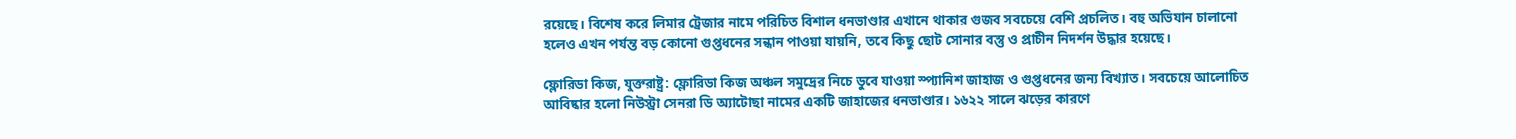রয়েছে। বিশেষ করে লিমার ট্রেজার নামে পরিচিত বিশাল ধনভাণ্ডার এখানে থাকার গুজব সবচেয়ে বেশি প্রচলিত। বহু অভিযান চালানো হলেও এখন পর্যন্ত বড় কোনো গুপ্তধনের সন্ধান পাওয়া যায়নি, তবে কিছু ছোট সোনার বস্তু ও প্রাচীন নিদর্শন উদ্ধার হয়েছে।

ফ্লোরিডা কিজ, যুক্তরাষ্ট্র: ফ্লোরিডা কিজ অঞ্চল সমুদ্রের নিচে ডুবে যাওয়া স্প্যানিশ জাহাজ ও গুপ্তধনের জন্য বিখ্যাত। সবচেয়ে আলোচিত আবিষ্কার হলো নিউস্ট্রা সেনরা ডি অ্যাটোছা নামের একটি জাহাজের ধনভাণ্ডার। ১৬২২ সালে ঝড়ের কারণে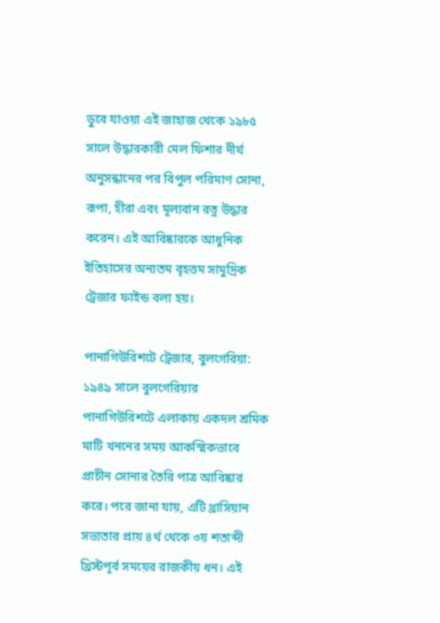ডুবে যাওয়া এই জাহাজ থেকে ১৯৮৫ সালে উদ্ধারকারী মেল ফিশার দীর্ঘ অনুসন্ধানের পর বিপুল পরিমাণ সোনা, রূপা, হীরা এবং মূল্যবান রত্ন উদ্ধার করেন। এই আবিষ্কারকে আধুনিক ইতিহাসের অন্যতম বৃহত্তম সামুদ্রিক ট্রেজার ফাইন্ড বলা হয়।

পানাগিউরিশটে ট্রেজার, বুলগেরিয়া: ১৯৪৯ সালে বুলগেরিয়ার পানাগিউরিশটে এলাকায় একদল শ্রমিক মাটি খননের সময় আকস্মিকভাবে প্রাচীন সোনার তৈরি পাত্র আবিষ্কার করে। পরে জানা যায়, এটি থ্রাসিয়ান সভ্যতার প্রায় ৪র্থ থেকে ৩য় শতাব্দী খ্রিস্টপূর্ব সময়ের রাজকীয় ধন। এই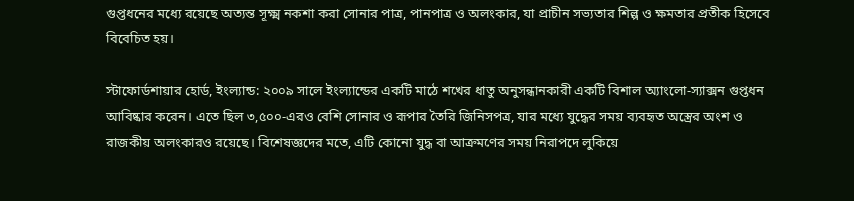গুপ্তধনের মধ্যে রয়েছে অত্যন্ত সূক্ষ্ম নকশা করা সোনার পাত্র, পানপাত্র ও অলংকার, যা প্রাচীন সভ্যতার শিল্প ও ক্ষমতার প্রতীক হিসেবে বিবেচিত হয়।

স্টাফোর্ডশায়ার হোর্ড, ইংল্যান্ড: ২০০৯ সালে ইংল্যান্ডের একটি মাঠে শখের ধাতু অনুসন্ধানকারী একটি বিশাল অ্যাংলো-স্যাক্সন গুপ্তধন আবিষ্কার করেন। এতে ছিল ৩,৫০০-এরও বেশি সোনার ও রূপার তৈরি জিনিসপত্র, যার মধ্যে যুদ্ধের সময় ব্যবহৃত অস্ত্রের অংশ ও রাজকীয় অলংকারও রয়েছে। বিশেষজ্ঞদের মতে, এটি কোনো যুদ্ধ বা আক্রমণের সময় নিরাপদে লুকিয়ে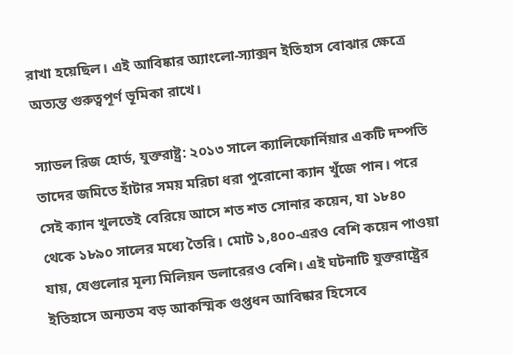রাখা হয়েছিল। এই আবিষ্কার অ্যাংলো-স্যাক্সন ইতিহাস বোঝার ক্ষেত্রে অত্যন্ত গুরুত্বপূর্ণ ভূমিকা রাখে।

স্যাডল রিজ হোর্ড, যুক্তরাষ্ট্র: ২০১৩ সালে ক্যালিফোর্নিয়ার একটি দম্পতি তাদের জমিতে হাঁটার সময় মরিচা ধরা পুরোনো ক্যান খুঁজে পান। পরে সেই ক্যান খুলতেই বেরিয়ে আসে শত শত সোনার কয়েন, যা ১৮৪০ থেকে ১৮৯০ সালের মধ্যে তৈরি। মোট ১,৪০০-এরও বেশি কয়েন পাওয়া যায়, যেগুলোর মূল্য মিলিয়ন ডলারেরও বেশি। এই ঘটনাটি যুক্তরাষ্ট্রের ইতিহাসে অন্যতম বড় আকস্মিক গুপ্তধন আবিষ্কার হিসেবে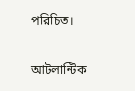পরিচিত।

আটলান্টিক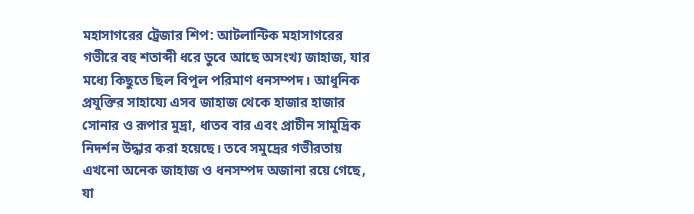মহাসাগরের ট্রেজার শিপ: আটলান্টিক মহাসাগরের গভীরে বহু শতাব্দী ধরে ডুবে আছে অসংখ্য জাহাজ, যার মধ্যে কিছুতে ছিল বিপুল পরিমাণ ধনসম্পদ। আধুনিক প্রযুক্তির সাহায্যে এসব জাহাজ থেকে হাজার হাজার সোনার ও রূপার মুদ্রা, ধাতব বার এবং প্রাচীন সামুদ্রিক নিদর্শন উদ্ধার করা হয়েছে। তবে সমুদ্রের গভীরতায় এখনো অনেক জাহাজ ও ধনসম্পদ অজানা রয়ে গেছে, যা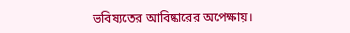ভবিষ্যতের আবিষ্কারের অপেক্ষায়।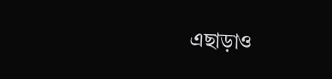এছাড়াও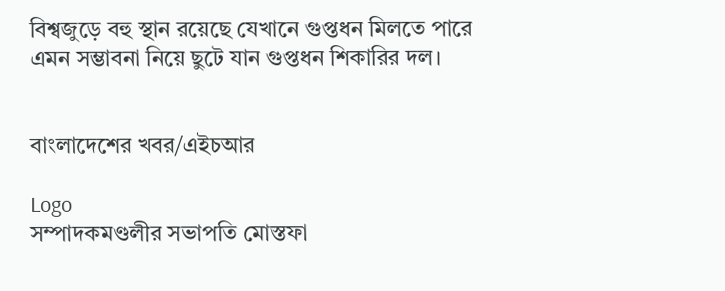বিশ্বজুড়ে বহু স্থান রয়েছে যেখানে গুপ্তধন মিলতে পারে এমন সম্ভাবনা নিয়ে ছুটে যান গুপ্তধন শিকারির দল।


বাংলাদেশের খবর/এইচআর

Logo
সম্পাদকমণ্ডলীর সভাপতি মোস্তফা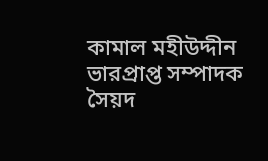কামাল মহীউদ্দীন ভারপ্রাপ্ত সম্পাদক সৈয়দ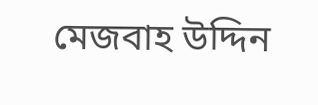মেজবাহ উদ্দিন